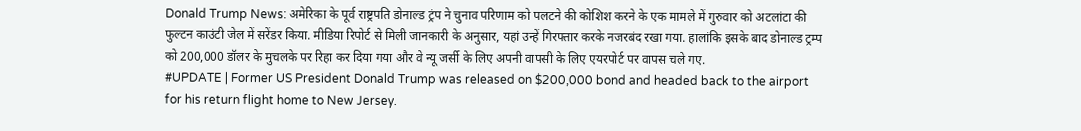Donald Trump News: अमेरिका के पूर्व राष्ट्रपति डोनाल्ड ट्रंप ने चुनाव परिणाम को पलटने की कोशिश करने के एक मामले में गुरुवार को अटलांटा की फुल्टन काउंटी जेल में सरेंडर किया. मीडिया रिपोर्ट से मिली जानकारी के अनुसार, यहां उन्हें गिरफ्तार करके नजरबंद रखा गया. हालांकि इसके बाद डोनाल्ड ट्रम्प को 200,000 डॉलर के मुचलके पर रिहा कर दिया गया और वे न्यू जर्सी के लिए अपनी वापसी के लिए एयरपोर्ट पर वापस चले गए.
#UPDATE | Former US President Donald Trump was released on $200,000 bond and headed back to the airport for his return flight home to New Jersey.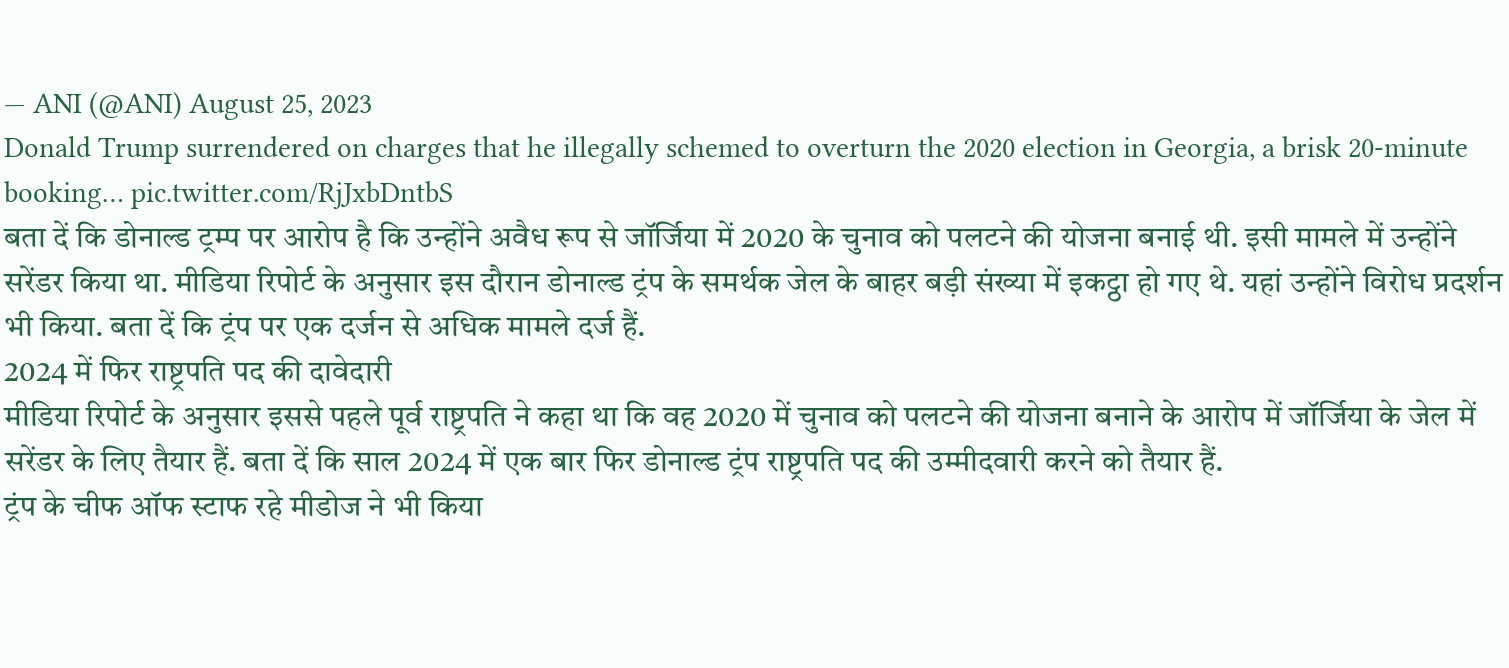— ANI (@ANI) August 25, 2023
Donald Trump surrendered on charges that he illegally schemed to overturn the 2020 election in Georgia, a brisk 20-minute booking… pic.twitter.com/RjJxbDntbS
बता दें कि डोनाल्ड ट्रम्प पर आरोप है कि उन्होंने अवैध रूप से जॉर्जिया में 2020 के चुनाव को पलटने की योजना बनाई थी. इसी मामले में उन्होंने सरेंडर किया था. मीडिया रिपोर्ट के अनुसार इस दौरान डोनाल्ड ट्रंप के समर्थक जेल के बाहर बड़ी संख्या में इकट्ठा हो गए थे. यहां उन्होंने विरोध प्रदर्शन भी किया. बता दें कि ट्रंप पर एक दर्जन से अधिक मामले दर्ज हैं.
2024 में फिर राष्ट्रपति पद की दावेदारी
मीडिया रिपोर्ट के अनुसार इससे पहले पूर्व राष्ट्रपति ने कहा था कि वह 2020 में चुनाव को पलटने की योजना बनाने के आरोप में जॉर्जिया के जेल में सरेंडर के लिए तैयार हैं. बता दें कि साल 2024 में एक बार फिर डोनाल्ड ट्रंप राष्ट्रपति पद की उम्मीदवारी करने को तैयार हैं.
ट्रंप के चीफ ऑफ स्टाफ रहे मीडोज ने भी किया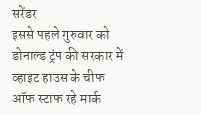सरेंडर
इससे पहले गुरुवार को डोनाल्ड ट्रंप की सरकार में व्हाइट हाउस के चीफ ऑफ स्टाफ रहे मार्क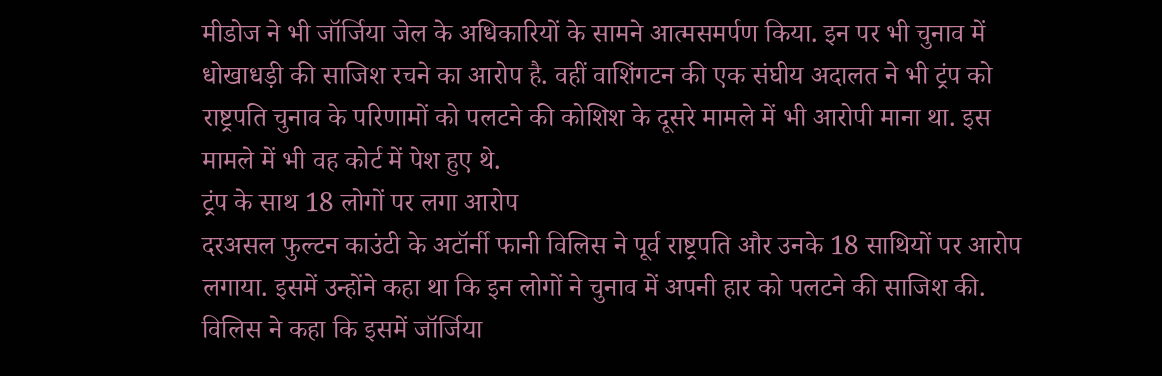मीडोज ने भी जॉर्जिया जेल के अधिकारियों के सामने आत्मसमर्पण किया. इन पर भी चुनाव में धोखाधड़ी की साजिश रचने का आरोप है. वहीं वाशिंगटन की एक संघीय अदालत ने भी ट्रंप को राष्ट्रपति चुनाव के परिणामों को पलटने की कोशिश के दूसरे मामले में भी आरोपी माना था. इस मामले में भी वह कोर्ट में पेश हुए थे.
ट्रंप के साथ 18 लोगों पर लगा आरोप
दरअसल फुल्टन काउंटी के अटॉर्नी फानी विलिस ने पूर्व राष्ट्रपति और उनके 18 साथियों पर आरोप लगाया. इसमें उन्होंने कहा था कि इन लोगों ने चुनाव में अपनी हार को पलटने की साजिश की. विलिस ने कहा कि इसमें जॉर्जिया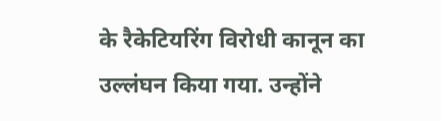के रैकेटियरिंग विरोधी कानून का उल्लंघन किया गया. उन्होंने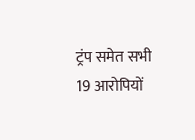ट्रंप समेत सभी 19 आरोपियों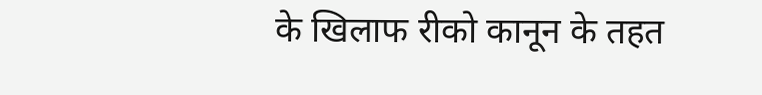के खिलाफ रीको कानून के तहत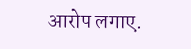आरोप लगाए.